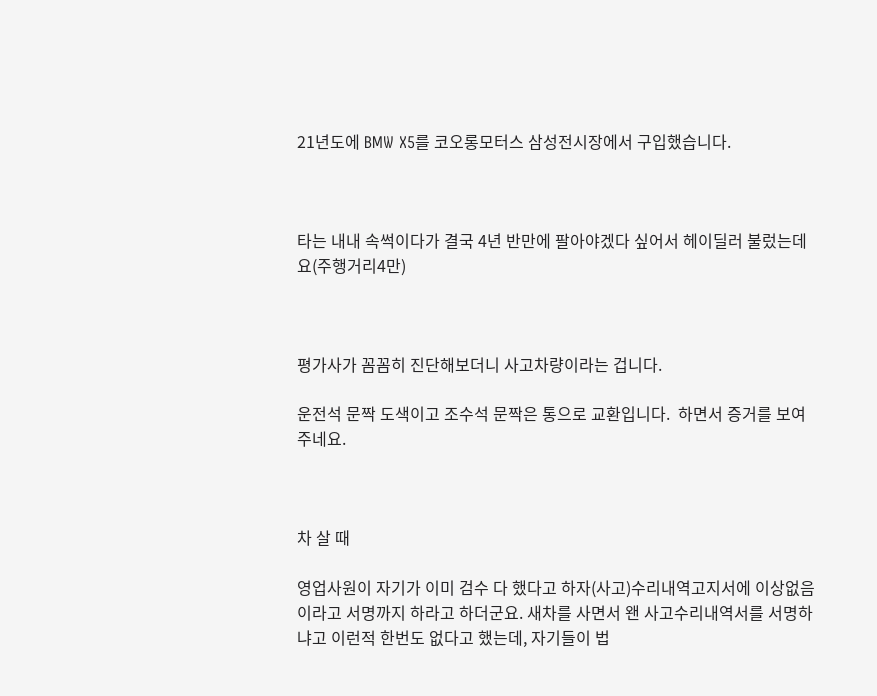21년도에 BMW X5를 코오롱모터스 삼성전시장에서 구입했습니다.



타는 내내 속썩이다가 결국 4년 반만에 팔아야겠다 싶어서 헤이딜러 불렀는데요(주행거리4만)



평가사가 꼼꼼히 진단해보더니 사고차량이라는 겁니다.

운전석 문짝 도색이고 조수석 문짝은 통으로 교환입니다.  하면서 증거를 보여주네요.



차 살 때

영업사원이 자기가 이미 검수 다 했다고 하자(사고)수리내역고지서에 이상없음이라고 서명까지 하라고 하더군요. 새차를 사면서 왠 사고수리내역서를 서명하냐고 이런적 한번도 없다고 했는데, 자기들이 법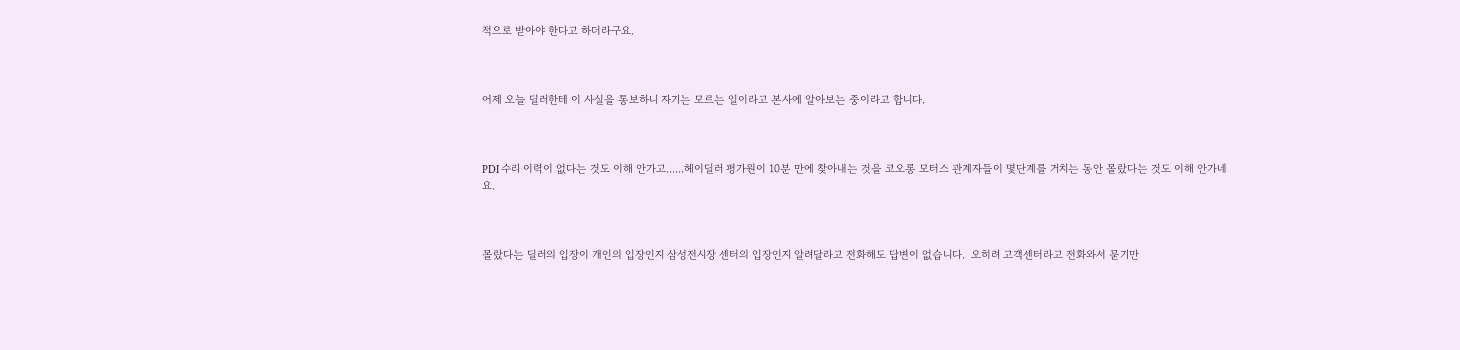적으로 받아야 한다고 하더라구요.



어제 오늘 딜러한테 이 사실을 통보하니 자기는 모르는 일이라고 본사에 알아보는 중이라고 합니다.



PDI 수리 이력이 없다는 것도 이해 안가고......헤이딜러 평가원이 10분 만에 찾아내는 것을 코오롱 모터스 관계자들이 몇단계를 거치는 동안 몰랐다는 것도 이해 안가네요.



몰랐다는 딜러의 입장이 개인의 입장인지 삼성전시장 센터의 입장인지 알려달라고 전화해도 답변이 없습니다.  오히려 고객센터라고 전화와서 묻기만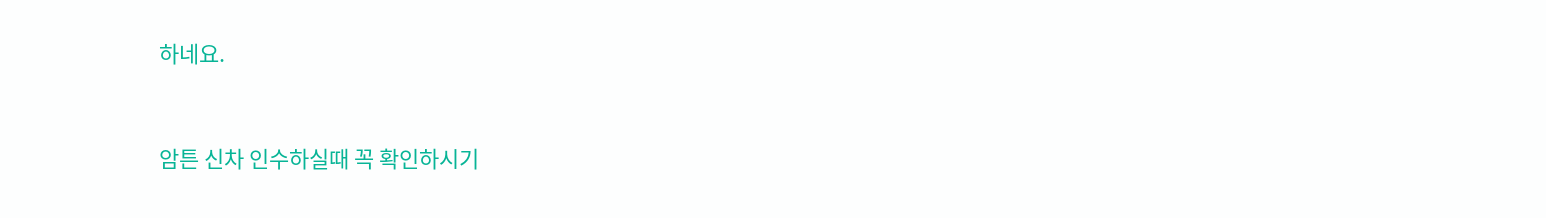하네요.



암튼 신차 인수하실때 꼭 확인하시기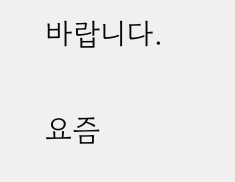바랍니다.

요즘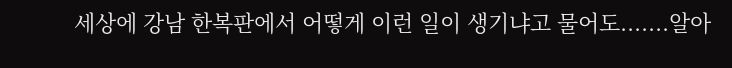세상에 강남 한복판에서 어떻게 이런 일이 생기냐고 물어도.......알아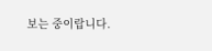보는 중이랍니다.